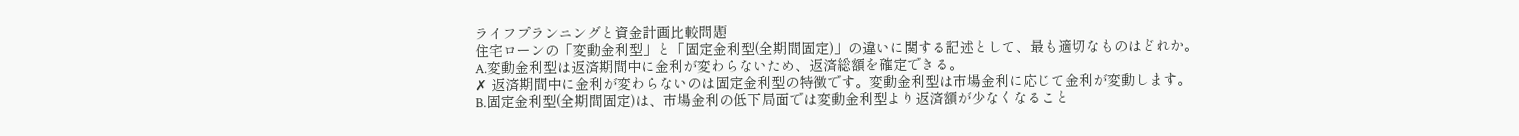ライフプランニングと資金計画比較問題
住宅ローンの「変動金利型」と「固定金利型(全期間固定)」の違いに関する記述として、最も適切なものはどれか。
A.変動金利型は返済期間中に金利が変わらないため、返済総額を確定できる。
✗ 返済期間中に金利が変わらないのは固定金利型の特徴です。変動金利型は市場金利に応じて金利が変動します。
B.固定金利型(全期間固定)は、市場金利の低下局面では変動金利型より返済額が少なくなること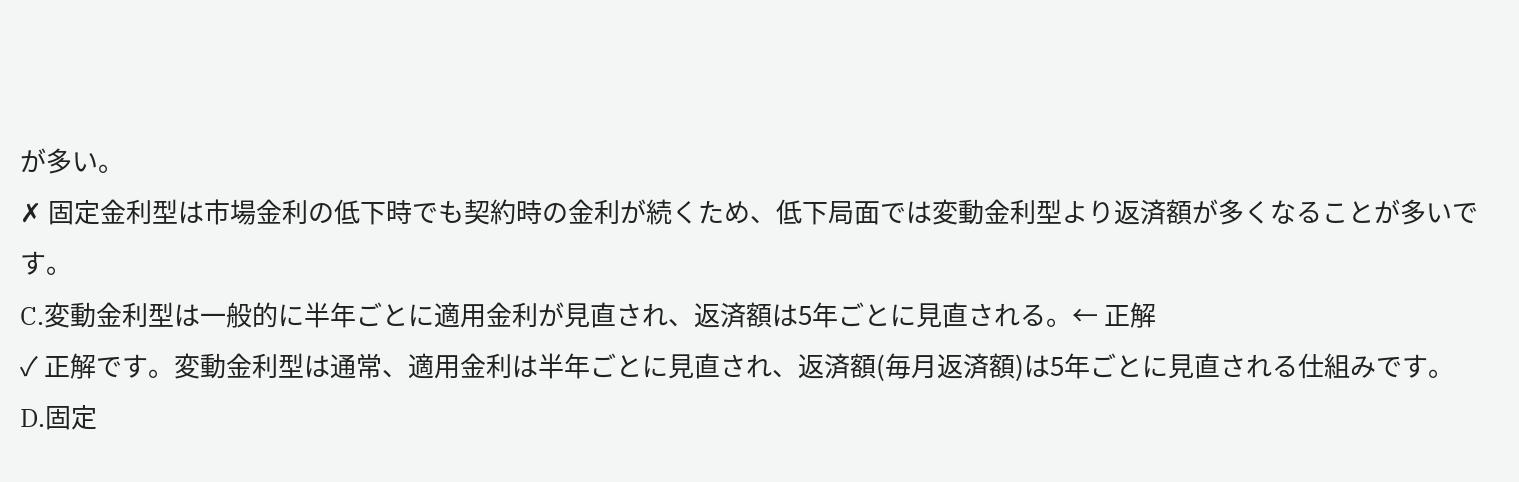が多い。
✗ 固定金利型は市場金利の低下時でも契約時の金利が続くため、低下局面では変動金利型より返済額が多くなることが多いです。
C.変動金利型は一般的に半年ごとに適用金利が見直され、返済額は5年ごとに見直される。← 正解
✓ 正解です。変動金利型は通常、適用金利は半年ごとに見直され、返済額(毎月返済額)は5年ごとに見直される仕組みです。
D.固定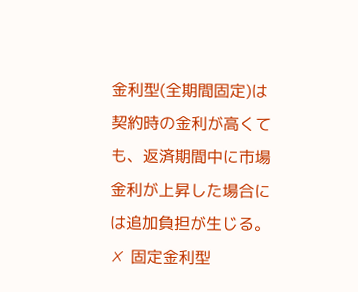金利型(全期間固定)は契約時の金利が高くても、返済期間中に市場金利が上昇した場合には追加負担が生じる。
✗ 固定金利型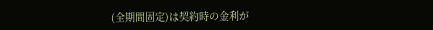(全期間固定)は契約時の金利が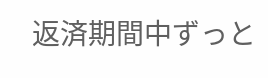返済期間中ずっと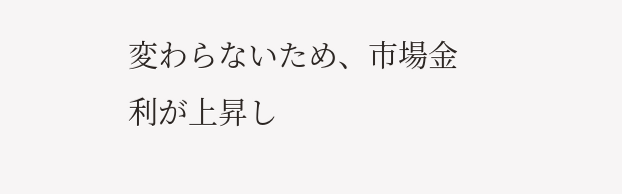変わらないため、市場金利が上昇し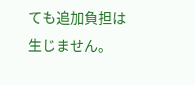ても追加負担は生じません。